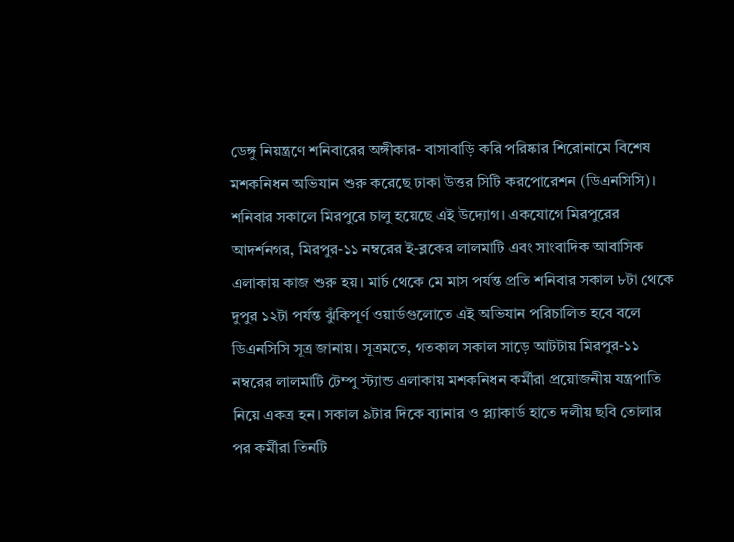ডেঙ্গু নিয়ন্ত্রণে শনিবারের অঙ্গীকার- বাসাবাড়ি করি পরিষ্কার শিরোনামে বিশেষ মশকনিধন অভিযান শুরু করেছে ঢাকা উত্তর সিটি করপোরেশন (ডিএনসিসি)। শনিবার সকালে মিরপুরে চালু হয়েছে এই উদ্যোগ। একযোগে মিরপুরের আদর্শনগর, মিরপুর-১১ নম্বরের ই-ব্লকের লালমাটি এবং সাংবাদিক আবাসিক এলাকায় কাজ শুরু হয়। মার্চ থেকে মে মাস পর্যন্ত প্রতি শনিবার সকাল ৮টা থেকে দুপুর ১২টা পর্যন্ত ঝুঁকিপূর্ণ ওয়ার্ডগুলোতে এই অভিযান পরিচালিত হবে বলে ডিএনসিসি সূত্র জানায়। সূত্রমতে, গতকাল সকাল সাড়ে আটটায় মিরপুর-১১ নম্বরের লালমাটি টেম্পু স্ট্যান্ড এলাকায় মশকনিধন কর্মীরা প্রয়োজনীয় যন্ত্রপাতি নিয়ে একত্র হন। সকাল ৯টার দিকে ব্যানার ও প্ল্যাকার্ড হাতে দলীয় ছবি তোলার পর কর্মীরা তিনটি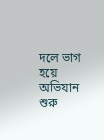দলে ভাগ হয়ে অভিযান শুরু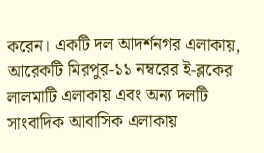করেন। একটি দল আদর্শনগর এলাকায়, আরেকটি মিরপুর-১১ নম্বরের ই-ব্লকের লালমাটি এলাকায় এবং অন্য দলটি সাংবাদিক আবাসিক এলাকায়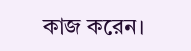কাজ করেন।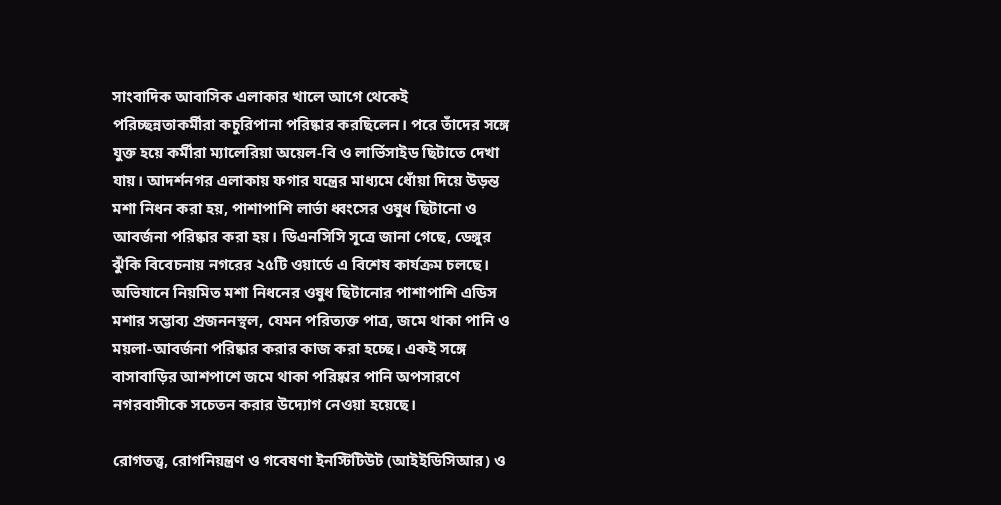সাংবাদিক আবাসিক এলাকার খালে আগে থেকেই পরিচ্ছন্নতাকর্মীরা কচুরিপানা পরিষ্কার করছিলেন। পরে তাঁদের সঙ্গে যুক্ত হয়ে কর্মীরা ম্যালেরিয়া অয়েল-বি ও লার্ভিসাইড ছিটাতে দেখা যায়। আদর্শনগর এলাকায় ফগার যন্ত্রের মাধ্যমে ধোঁয়া দিয়ে উড়ন্ত মশা নিধন করা হয়, পাশাপাশি লার্ভা ধ্বংসের ওষুধ ছিটানো ও আবর্জনা পরিষ্কার করা হয়। ডিএনসিসি সূত্রে জানা গেছে, ডেঙ্গুর ঝুঁকি বিবেচনায় নগরের ২৫টি ওয়ার্ডে এ বিশেষ কার্যক্রম চলছে। অভিযানে নিয়মিত মশা নিধনের ওষুধ ছিটানোর পাশাপাশি এডিস মশার সম্ভাব্য প্রজননস্থল, যেমন পরিত্যক্ত পাত্র, জমে থাকা পানি ও ময়লা-আবর্জনা পরিষ্কার করার কাজ করা হচ্ছে। একই সঙ্গে বাসাবাড়ির আশপাশে জমে থাকা পরিষ্কার পানি অপসারণে নগরবাসীকে সচেতন করার উদ্যোগ নেওয়া হয়েছে।

রোগতত্ত্ব, রোগনিয়ন্ত্রণ ও গবেষণা ইনস্টিটিউট (আইইডিসিআর) ও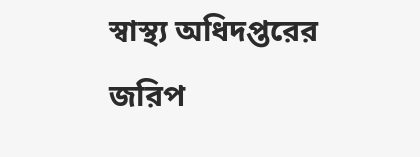স্বাস্থ্য অধিদপ্তরের জরিপ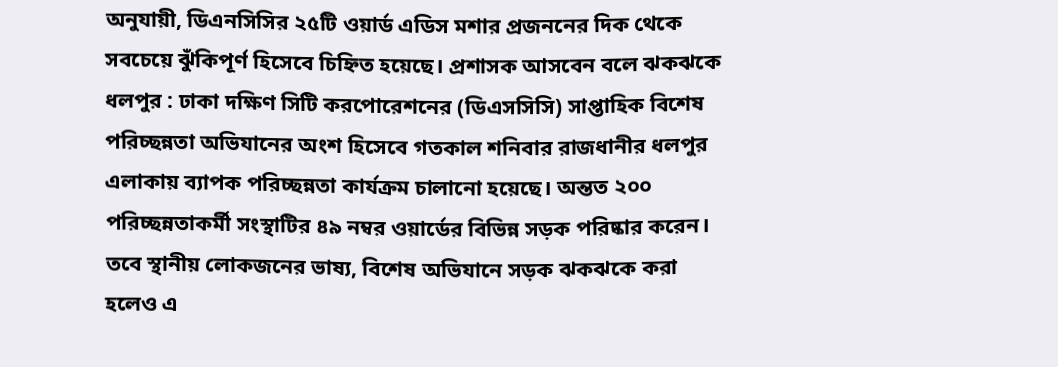অনুযায়ী, ডিএনসিসির ২৫টি ওয়ার্ড এডিস মশার প্রজননের দিক থেকে সবচেয়ে ঝুঁকিপূর্ণ হিসেবে চিহ্নিত হয়েছে। প্রশাসক আসবেন বলে ঝকঝকে ধলপুর : ঢাকা দক্ষিণ সিটি করপোরেশনের (ডিএসসিসি) সাপ্তাহিক বিশেষ পরিচ্ছন্নতা অভিযানের অংশ হিসেবে গতকাল শনিবার রাজধানীর ধলপুর এলাকায় ব্যাপক পরিচ্ছন্নতা কার্যক্রম চালানো হয়েছে। অন্তত ২০০ পরিচ্ছন্নতাকর্মী সংস্থাটির ৪৯ নম্বর ওয়ার্ডের বিভিন্ন সড়ক পরিষ্কার করেন। তবে স্থানীয় লোকজনের ভাষ্য, বিশেষ অভিযানে সড়ক ঝকঝকে করা হলেও এ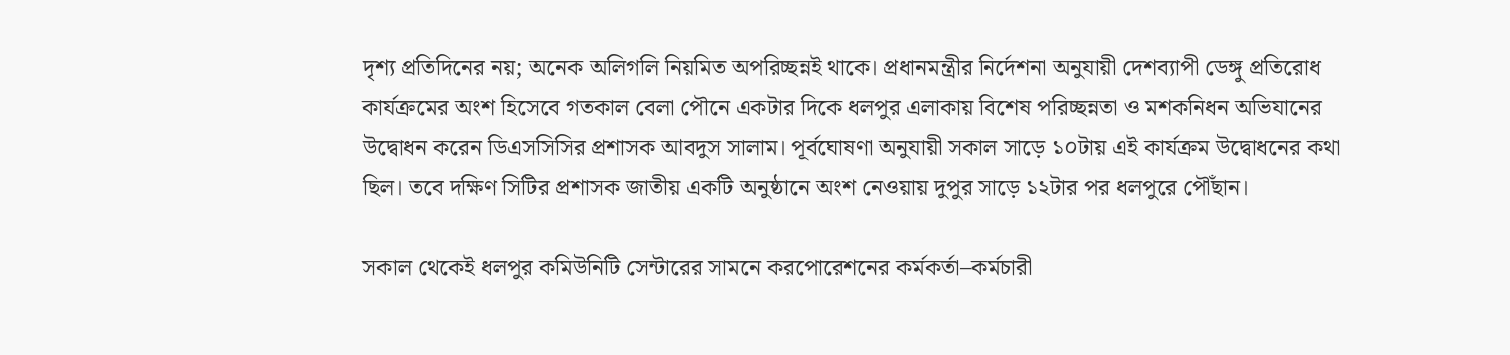দৃশ্য প্রতিদিনের নয়; অনেক অলিগলি নিয়মিত অপরিচ্ছন্নই থাকে। প্রধানমন্ত্রীর নির্দেশনা অনুযায়ী দেশব্যাপী ডেঙ্গু প্রতিরোধ কার্যক্রমের অংশ হিসেবে গতকাল বেলা পৌনে একটার দিকে ধলপুর এলাকায় বিশেষ পরিচ্ছন্নতা ও মশকনিধন অভিযানের উদ্বোধন করেন ডিএসসিসির প্রশাসক আবদুস সালাম। পূর্বঘোষণা অনুযায়ী সকাল সাড়ে ১০টায় এই কার্যক্রম উদ্বোধনের কথা ছিল। তবে দক্ষিণ সিটির প্রশাসক জাতীয় একটি অনুষ্ঠানে অংশ নেওয়ায় দুপুর সাড়ে ১২টার পর ধলপুরে পৌঁছান।

সকাল থেকেই ধলপুর কমিউনিটি সেন্টারের সামনে করপোরেশনের কর্মকর্তা–কর্মচারী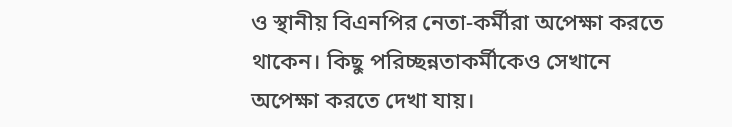ও স্থানীয় বিএনপির নেতা-কর্মীরা অপেক্ষা করতে থাকেন। কিছু পরিচ্ছন্নতাকর্মীকেও সেখানে অপেক্ষা করতে দেখা যায়।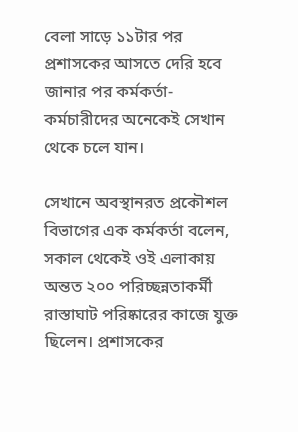বেলা সাড়ে ১১টার পর প্রশাসকের আসতে দেরি হবে জানার পর কর্মকর্তা-কর্মচারীদের অনেকেই সেখান থেকে চলে যান।

সেখানে অবস্থানরত প্রকৌশল বিভাগের এক কর্মকর্তা বলেন, সকাল থেকেই ওই এলাকায় অন্তত ২০০ পরিচ্ছন্নতাকর্মী রাস্তাঘাট পরিষ্কারের কাজে যুক্ত ছিলেন। প্রশাসকের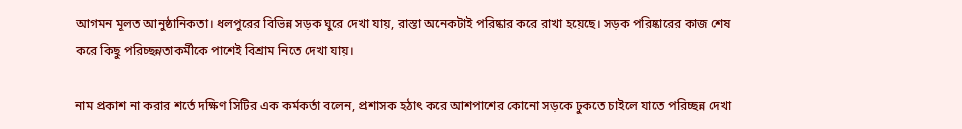আগমন মূলত আনুষ্ঠানিকতা। ধলপুরের বিভিন্ন সড়ক ঘুরে দেখা যায়, রাস্তা অনেকটাই পরিষ্কার করে রাখা হয়েছে। সড়ক পরিষ্কারের কাজ শেষ করে কিছু পরিচ্ছন্নতাকর্মীকে পাশেই বিশ্রাম নিতে দেখা যায়।

নাম প্রকাশ না করার শর্তে দক্ষিণ সিটির এক কর্মকর্তা বলেন, প্রশাসক হঠাৎ করে আশপাশের কোনো সড়কে ঢুকতে চাইলে যাতে পরিচ্ছন্ন দেখা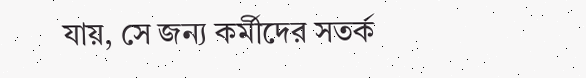যায়, সে জন্য কর্মীদের সতর্ক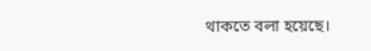থাকতে বলা হয়েছে।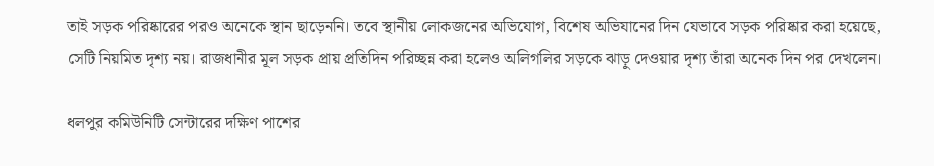তাই সড়ক পরিষ্কারের পরও অনেকে স্থান ছাড়েননি। তবে স্থানীয় লোকজনের অভিযোগ, বিশেষ অভিযানের দিন যেভাবে সড়ক পরিষ্কার করা হয়েছে, সেটি নিয়মিত দৃশ্য নয়। রাজধানীর মূল সড়ক প্রায় প্রতিদিন পরিচ্ছন্ন করা হলেও অলিগলির সড়কে ঝাড়ু দেওয়ার দৃশ্য তাঁরা অনেক দিন পর দেখলেন।

ধলপুর কমিউনিটি সেন্টারের দক্ষিণ পাশের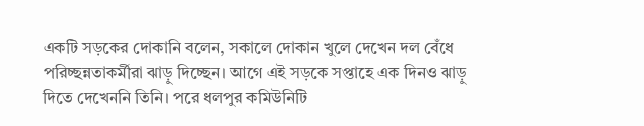একটি সড়কের দোকানি বলেন, সকালে দোকান খুলে দেখেন দল বেঁধে পরিচ্ছন্নতাকর্মীরা ঝাড়ু দিচ্ছেন। আগে এই সড়কে সপ্তাহে এক দিনও ঝাড়ু দিতে দেখেননি তিনি। পরে ধলপুর কমিউনিটি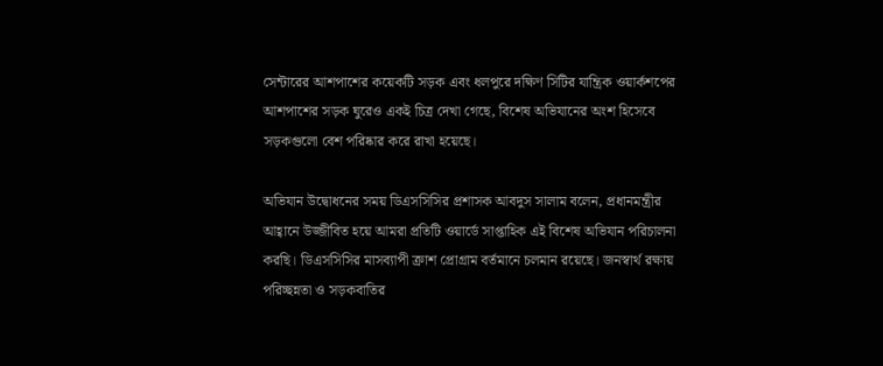সেন্টারের আশপাশের কয়েকটি সড়ক এবং ধলপুরে দক্ষিণ সিটির যান্ত্রিক ওয়ার্কশপের আশপাশের সড়ক ঘুরেও একই চিত্র দেখা গেছে, বিশেষ অভিযানের অংশ হিসেবে সড়কগুলো বেশ পরিষ্কার করে রাখা হয়েছে।

অভিযান উদ্বোধনের সময় ডিএসসিসির প্রশাসক আবদুস সালাম বলেন, প্রধানমন্ত্রীর আহ্বানে উজ্জীবিত হয়ে আমরা প্রতিটি ওয়ার্ডে সাপ্তাহিক এই বিশেষ অভিযান পরিচালনা করছি। ডিএসসিসির মাসব্যাপী ক্রাশ প্রোগ্রাম বর্তমানে চলমান রয়েছে। জনস্বার্থ রক্ষায় পরিচ্ছন্নতা ও সড়কবাতির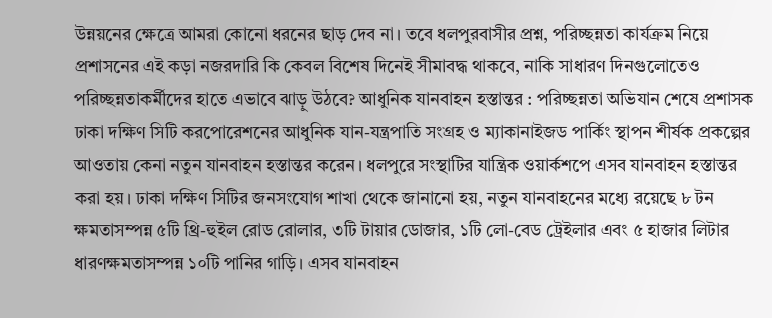উন্নয়নের ক্ষেত্রে আমরা কোনো ধরনের ছাড় দেব না। তবে ধলপুরবাসীর প্রশ্ন, পরিচ্ছন্নতা কার্যক্রম নিয়ে প্রশাসনের এই কড়া নজরদারি কি কেবল বিশেষ দিনেই সীমাবদ্ধ থাকবে, নাকি সাধারণ দিনগুলোতেও পরিচ্ছন্নতাকর্মীদের হাতে এভাবে ঝাড়ু উঠবে? আধুনিক যানবাহন হস্তান্তর : পরিচ্ছন্নতা অভিযান শেষে প্রশাসক ঢাকা দক্ষিণ সিটি করপোরেশনের আধুনিক যান-যন্ত্রপাতি সংগ্রহ ও ম্যাকানাইজড পার্কিং স্থাপন শীর্ষক প্রকল্পের আওতায় কেনা নতুন যানবাহন হস্তান্তর করেন। ধলপুরে সংস্থাটির যান্ত্রিক ওয়ার্কশপে এসব যানবাহন হস্তান্তর করা হয়। ঢাকা দক্ষিণ সিটির জনসংযোগ শাখা থেকে জানানো হয়, নতুন যানবাহনের মধ্যে রয়েছে ৮ টন ক্ষমতাসম্পন্ন ৫টি থ্রি-হুইল রোড রোলার, ৩টি টায়ার ডোজার, ১টি লো-বেড ট্রেইলার এবং ৫ হাজার লিটার ধারণক্ষমতাসম্পন্ন ১০টি পানির গাড়ি। এসব যানবাহন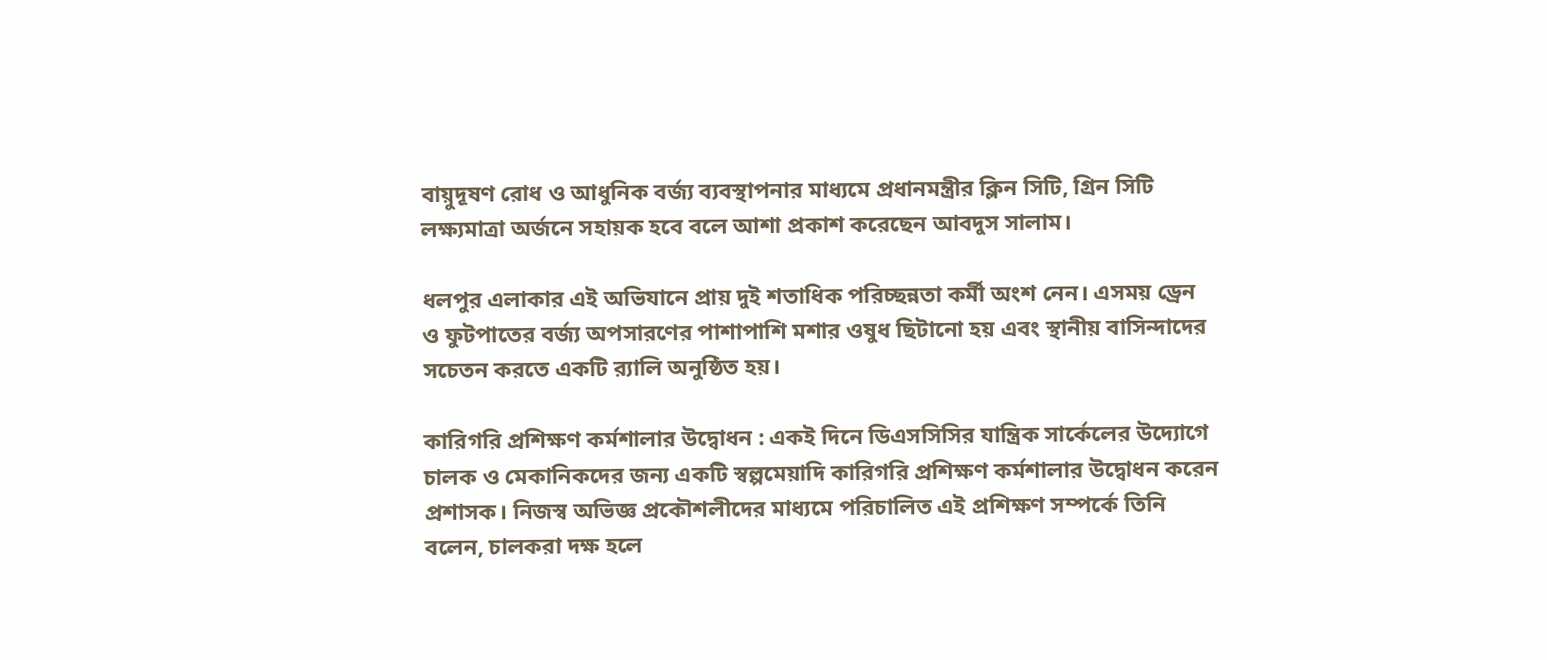বায়ুদূষণ রোধ ও আধুনিক বর্জ্য ব্যবস্থাপনার মাধ্যমে প্রধানমন্ত্রীর ক্লিন সিটি, গ্রিন সিটি লক্ষ্যমাত্রা অর্জনে সহায়ক হবে বলে আশা প্রকাশ করেছেন আবদুস সালাম।

ধলপুর এলাকার এই অভিযানে প্রায় দুই শতাধিক পরিচ্ছন্নতা কর্মী অংশ নেন। এসময় ড্রেন ও ফুটপাতের বর্জ্য অপসারণের পাশাপাশি মশার ওষুধ ছিটানো হয় এবং স্থানীয় বাসিন্দাদের সচেতন করতে একটি র‌্যালি অনুষ্ঠিত হয়।

কারিগরি প্রশিক্ষণ কর্মশালার উদ্বোধন : একই দিনে ডিএসসিসির যান্ত্রিক সার্কেলের উদ্যোগে চালক ও মেকানিকদের জন্য একটি স্বল্পমেয়াদি কারিগরি প্রশিক্ষণ কর্মশালার উদ্বোধন করেন প্রশাসক। নিজস্ব অভিজ্ঞ প্রকৌশলীদের মাধ্যমে পরিচালিত এই প্রশিক্ষণ সম্পর্কে তিনি বলেন, চালকরা দক্ষ হলে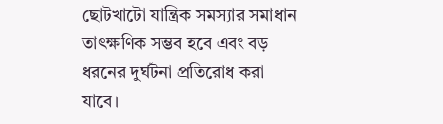ছোটখাটো যান্ত্রিক সমস্যার সমাধান তাৎক্ষণিক সম্ভব হবে এবং বড় ধরনের দুর্ঘটনা প্রতিরোধ করা যাবে।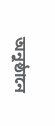অনুষ্ঠানে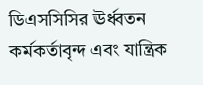ডিএসসিসির ঊর্ধ্বতন কর্মকর্তাবৃন্দ এবং যান্ত্রিক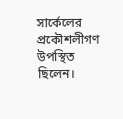সার্কেলের প্রকৌশলীগণ উপস্থিত ছিলেন।